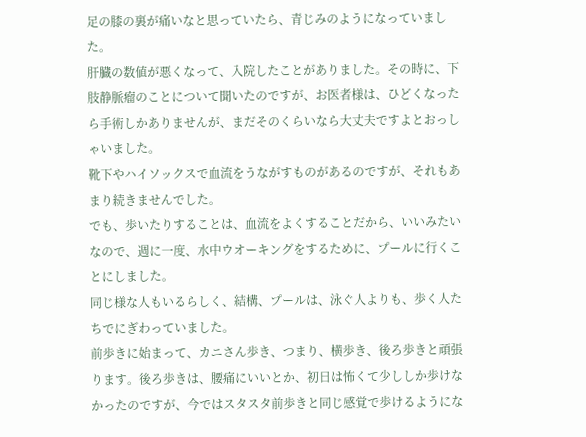足の膝の裏が痛いなと思っていたら、青じみのようになっていました。
肝臓の数値が悪くなって、入院したことがありました。その時に、下肢静脈瘤のことについて聞いたのですが、お医者様は、ひどくなったら手術しかありませんが、まだそのくらいなら大丈夫ですよとおっしゃいました。
靴下やハイソックスで血流をうながすものがあるのですが、それもあまり続きませんでした。
でも、歩いたりすることは、血流をよくすることだから、いいみたいなので、週に一度、水中ウオーキングをするために、プールに行くことにしました。
同じ様な人もいるらしく、結構、プールは、泳ぐ人よりも、歩く人たちでにぎわっていました。
前歩きに始まって、カニさん歩き、つまり、横歩き、後ろ歩きと頑張ります。後ろ歩きは、腰痛にいいとか、初日は怖くて少ししか歩けなかったのですが、今ではスタスタ前歩きと同じ感覚で歩けるようにな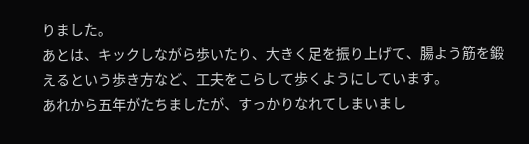りました。
あとは、キックしながら歩いたり、大きく足を振り上げて、腸よう筋を鍛えるという歩き方など、工夫をこらして歩くようにしています。
あれから五年がたちましたが、すっかりなれてしまいまし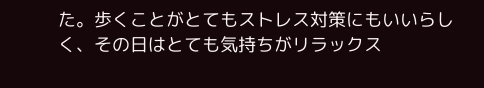た。歩くことがとてもストレス対策にもいいらしく、その日はとても気持ちがリラックス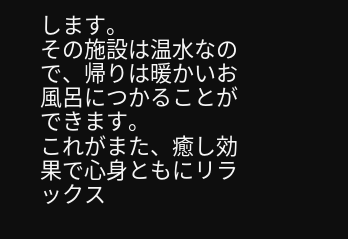します。
その施設は温水なので、帰りは暖かいお風呂につかることができます。
これがまた、癒し効果で心身ともにリラックス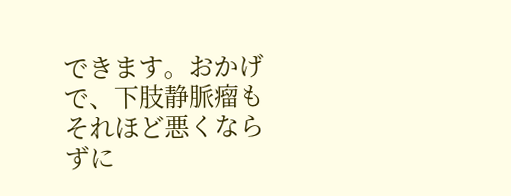できます。おかげで、下肢静脈瘤もそれほど悪くならずに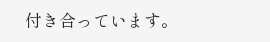付き合っています。